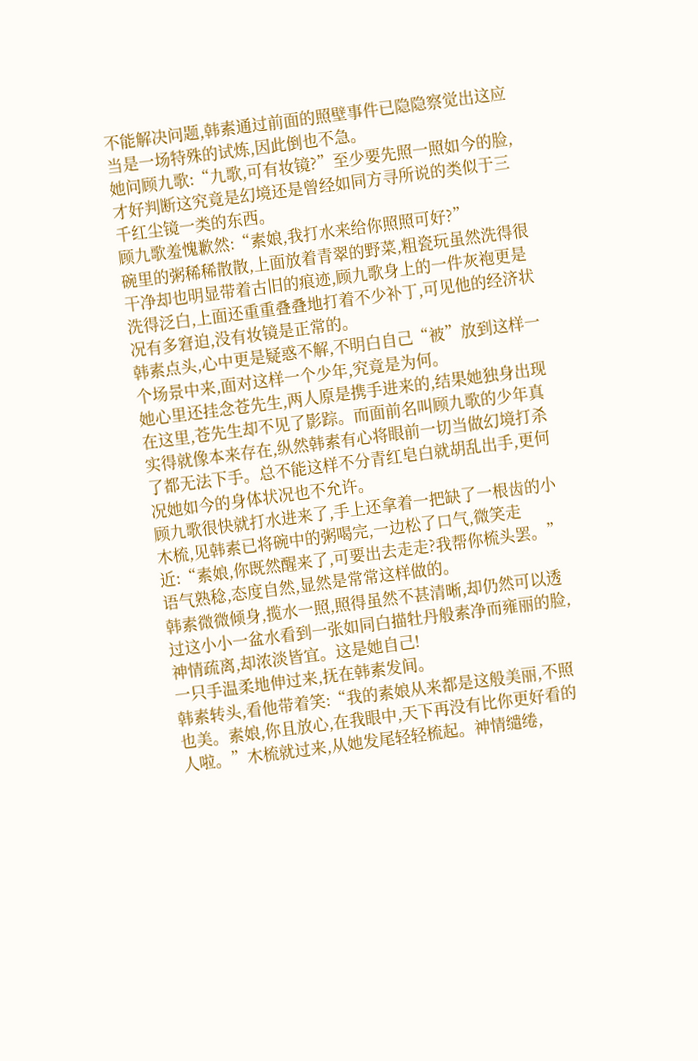不能解决问题,韩素通过前面的照壁事件已隐隐察觉出这应当是一场特殊的试炼,因此倒也不急。
她问顾九歌:“九歌,可有妆镜?”至少要先照一照如今的脸,才好判断这究竟是幻境还是曾经如同方寻所说的类似于三千红尘镜一类的东西。
顾九歌羞愧歉然:“素娘,我打水来给你照照可好?”
碗里的粥稀稀散散,上面放着青翠的野菜,粗瓷玩虽然洗得很干净却也明显带着古旧的痕迹,顾九歌身上的一件灰袍更是洗得泛白,上面还重重叠叠地打着不少补丁,可见他的经济状况有多窘迫,没有妆镜是正常的。
韩素点头,心中更是疑惑不解,不明白自己“被”放到这样一个场景中来,面对这样一个少年,究竟是为何。
她心里还挂念苍先生,两人原是携手进来的,结果她独身出现在这里,苍先生却不见了影踪。而面前名叫顾九歌的少年真实得就像本来存在,纵然韩素有心将眼前一切当做幻境打杀了都无法下手。总不能这样不分青红皂白就胡乱出手,更何况她如今的身体状况也不允许。
顾九歌很快就打水进来了,手上还拿着一把缺了一根齿的小木梳,见韩素已将碗中的粥喝完,一边松了口气,微笑走近:“素娘,你既然醒来了,可要出去走走?我帮你梳头罢。”语气熟稔,态度自然,显然是常常这样做的。
韩素微微倾身,揽水一照,照得虽然不甚清晰,却仍然可以透过这小小一盆水看到一张如同白描牡丹般素净而雍丽的脸,神情疏离,却浓淡皆宜。这是她自己!
一只手温柔地伸过来,抚在韩素发间。
韩素转头,看他带着笑:“我的素娘从来都是这般美丽,不照也美。素娘,你且放心,在我眼中,天下再没有比你更好看的人啦。”木梳就过来,从她发尾轻轻梳起。神情缱绻,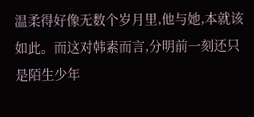温柔得好像无数个岁月里,他与她,本就该如此。而这对韩素而言,分明前一刻还只是陌生少年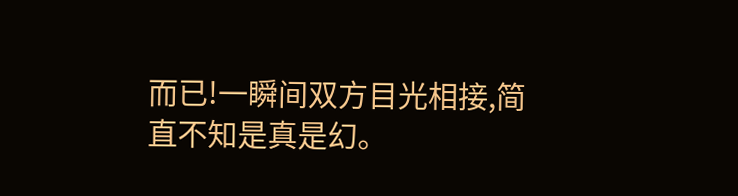而已!一瞬间双方目光相接,简直不知是真是幻。